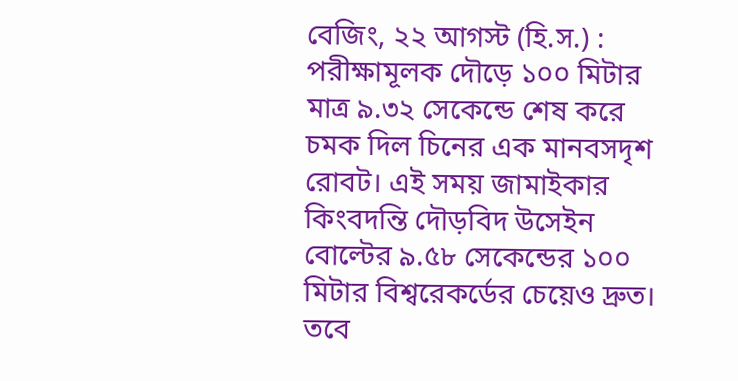বেজিং, ২২ আগস্ট (হি.স.) : পরীক্ষামূলক দৌড়ে ১০০ মিটার মাত্র ৯.৩২ সেকেন্ডে শেষ করে চমক দিল চিনের এক মানবসদৃশ রোবট। এই সময় জামাইকার কিংবদন্তি দৌড়বিদ উসেইন বোল্টের ৯.৫৮ সেকেন্ডের ১০০ মিটার বিশ্বরেকর্ডের চেয়েও দ্রুত। তবে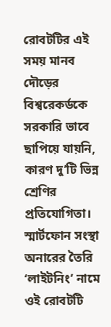রোবটটির এই সময় মানব দৌড়ের বিশ্বরেকর্ডকে সরকারি ভাবে ছাপিয়ে যায়নি, কারণ দু’টি ভিন্ন শ্রেণির প্রতিযোগিতা।
স্মার্টফোন সংস্থা অনারের তৈরি ‘লাইটনিং’ নামে ওই রোবটটি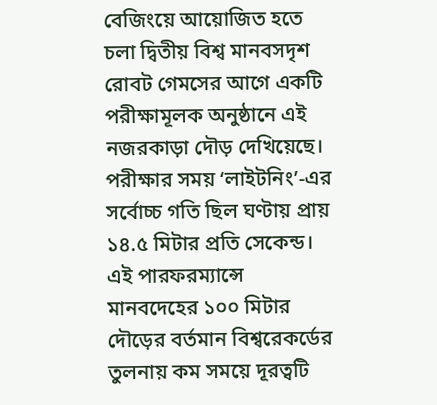বেজিংয়ে আয়োজিত হতে চলা দ্বিতীয় বিশ্ব মানবসদৃশ রোবট গেমসের আগে একটি পরীক্ষামূলক অনুষ্ঠানে এই নজরকাড়া দৌড় দেখিয়েছে।
পরীক্ষার সময় ‘লাইটনিং’-এর সর্বোচ্চ গতি ছিল ঘণ্টায় প্রায় ১৪.৫ মিটার প্রতি সেকেন্ড। এই পারফরম্যান্সে মানবদেহের ১০০ মিটার দৌড়ের বর্তমান বিশ্বরেকর্ডের তুলনায় কম সময়ে দূরত্বটি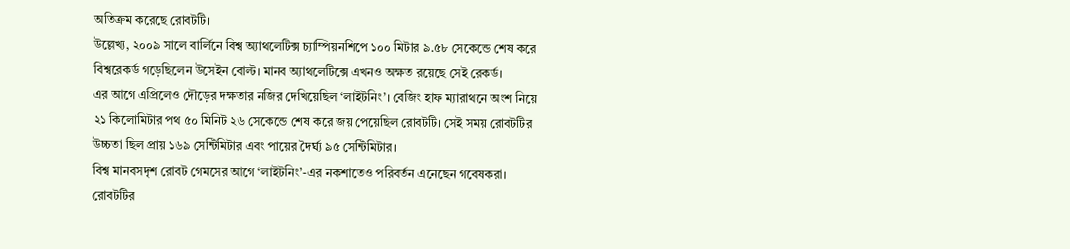অতিক্রম করেছে রোবটটি।
উল্লেখ্য, ২০০৯ সালে বার্লিনে বিশ্ব অ্যাথলেটিক্স চ্যাম্পিয়নশিপে ১০০ মিটার ৯.৫৮ সেকেন্ডে শেষ করে বিশ্বরেকর্ড গড়েছিলেন উসেইন বোল্ট। মানব অ্যাথলেটিক্সে এখনও অক্ষত রয়েছে সেই রেকর্ড।
এর আগে এপ্রিলেও দৌড়ের দক্ষতার নজির দেখিয়েছিল ‘লাইটনিং’। বেজিং হাফ ম্যারাথনে অংশ নিয়ে ২১ কিলোমিটার পথ ৫০ মিনিট ২৬ সেকেন্ডে শেষ করে জয় পেয়েছিল রোবটটি। সেই সময় রোবটটির উচ্চতা ছিল প্রায় ১৬৯ সেন্টিমিটার এবং পায়ের দৈর্ঘ্য ৯৫ সেন্টিমিটার।
বিশ্ব মানবসদৃশ রোবট গেমসের আগে ‘লাইটনিং’-এর নকশাতেও পরিবর্তন এনেছেন গবেষকরা। রোবটটির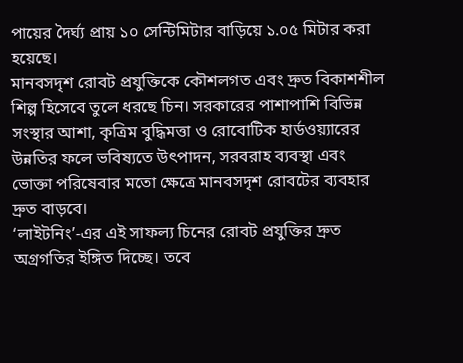পায়ের দৈর্ঘ্য প্রায় ১০ সেন্টিমিটার বাড়িয়ে ১.০৫ মিটার করা হয়েছে।
মানবসদৃশ রোবট প্রযুক্তিকে কৌশলগত এবং দ্রুত বিকাশশীল শিল্প হিসেবে তুলে ধরছে চিন। সরকারের পাশাপাশি বিভিন্ন সংস্থার আশা, কৃত্রিম বুদ্ধিমত্তা ও রোবোটিক হার্ডওয়্যারের উন্নতির ফলে ভবিষ্যতে উৎপাদন, সরবরাহ ব্যবস্থা এবং ভোক্তা পরিষেবার মতো ক্ষেত্রে মানবসদৃশ রোবটের ব্যবহার দ্রুত বাড়বে।
‘লাইটনিং’-এর এই সাফল্য চিনের রোবট প্রযুক্তির দ্রুত অগ্রগতির ইঙ্গিত দিচ্ছে। তবে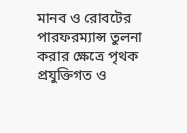মানব ও রোবটের পারফরম্যান্স তুলনা করার ক্ষেত্রে পৃথক প্রযুক্তিগত ও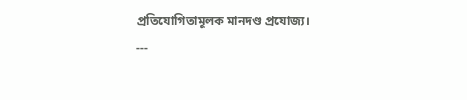প্রতিযোগিতামূলক মানদণ্ড প্রযোজ্য।
---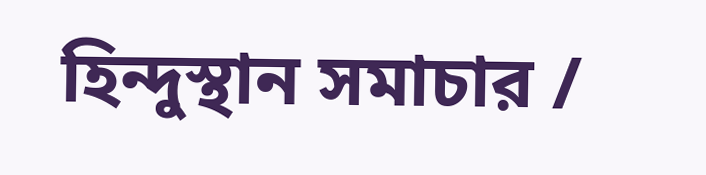হিন্দুস্থান সমাচার /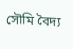সৌমি বৈদ্য